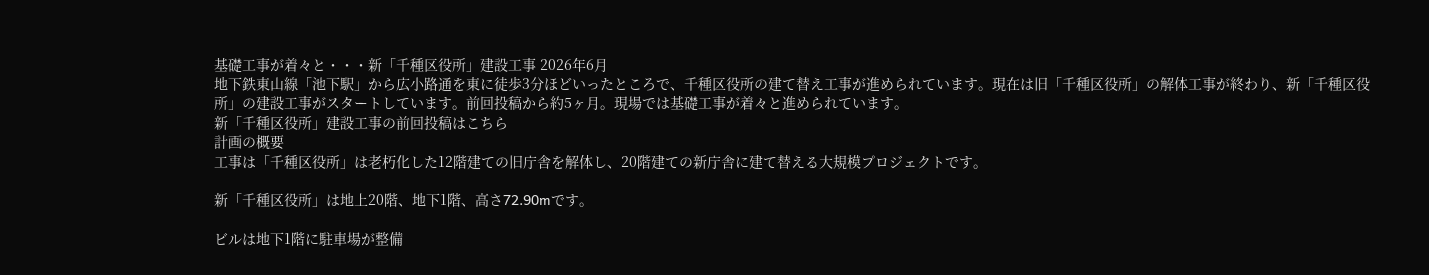基礎工事が着々と・・・新「千種区役所」建設工事 2026年6月
地下鉄東山線「池下駅」から広小路通を東に徒歩3分ほどいったところで、千種区役所の建て替え工事が進められています。現在は旧「千種区役所」の解体工事が終わり、新「千種区役所」の建設工事がスタートしています。前回投稿から約5ヶ月。現場では基礎工事が着々と進められています。
新「千種区役所」建設工事の前回投稿はこちら
計画の概要
工事は「千種区役所」は老朽化した12階建ての旧庁舎を解体し、20階建ての新庁舎に建て替える大規模プロジェクトです。

新「千種区役所」は地上20階、地下1階、高さ72.90mです。

ビルは地下1階に駐車場が整備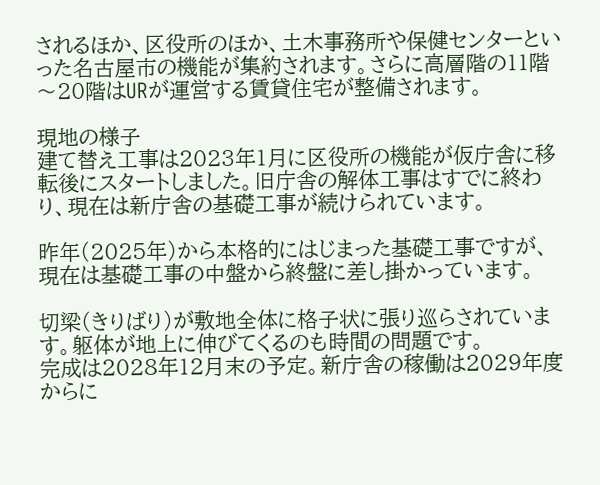されるほか、区役所のほか、土木事務所や保健センターといった名古屋市の機能が集約されます。さらに高層階の11階〜20階はURが運営する賃貸住宅が整備されます。

現地の様子
建て替え工事は2023年1月に区役所の機能が仮庁舎に移転後にスタートしました。旧庁舎の解体工事はすでに終わり、現在は新庁舎の基礎工事が続けられています。

昨年(2025年)から本格的にはじまった基礎工事ですが、現在は基礎工事の中盤から終盤に差し掛かっています。

切梁(きりばり)が敷地全体に格子状に張り巡らされています。躯体が地上に伸びてくるのも時間の問題です。
完成は2028年12月末の予定。新庁舎の稼働は2029年度からに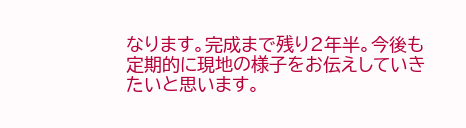なります。完成まで残り2年半。今後も定期的に現地の様子をお伝えしていきたいと思います。